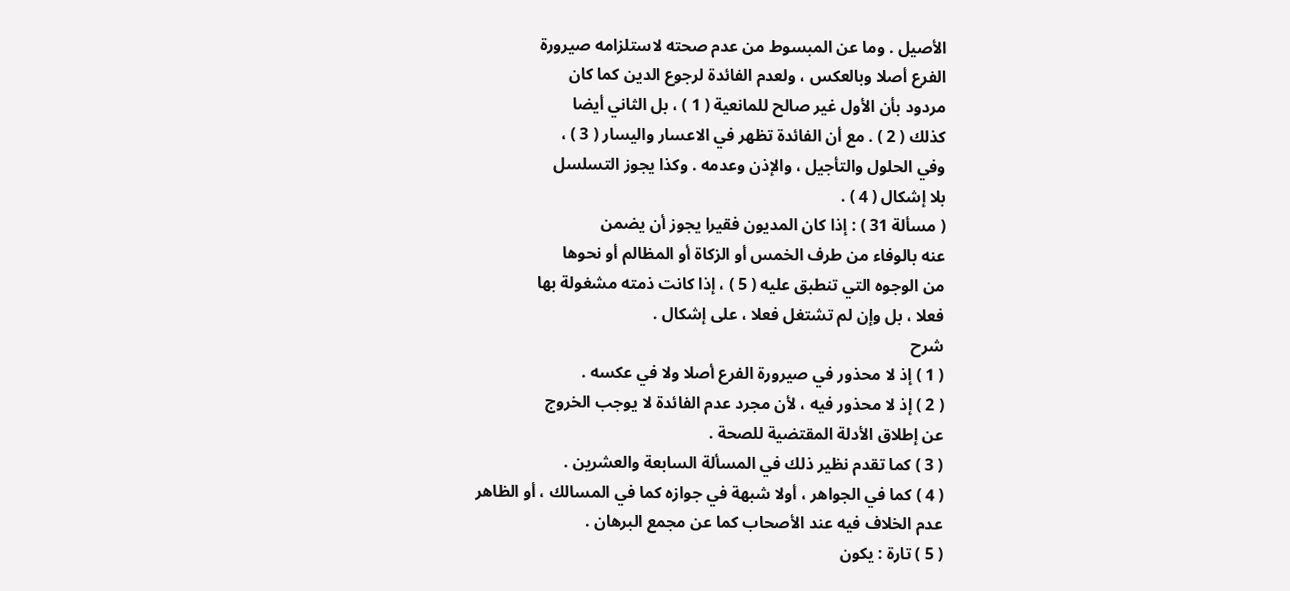الأصيل . وما عن المبسوط من عدم صحته لاستلزامه صيرورة
الفرع أصلا وبالعكس ، ولعدم الفائدة لرجوع الدين كما كان
مردود بأن الأول غير صالح للمانعية ( 1 ) ، بل الثاني أيضا
كذلك ( 2 ) . مع أن الفائدة تظهر في الاعسار واليسار ( 3 ) ،
وفي الحلول والتأجيل ، والإذن وعدمه . وكذا يجوز التسلسل
بلا إشكال ( 4 ) .
( مسألة 31 ) : إذا كان المديون فقيرا يجوز أن يضمن
عنه بالوفاء من طرف الخمس أو الزكاة أو المظالم أو نحوها
من الوجوه التي تنطبق عليه ( 5 ) ، إذا كانت ذمته مشغولة بها
فعلا ، بل وإن لم تشتغل فعلا ، على إشكال .
شرح
( 1 ) إذ لا محذور في صيرورة الفرع أصلا ولا في عكسه .
( 2 ) إذ لا محذور فيه ، لأن مجرد عدم الفائدة لا يوجب الخروج
عن إطلاق الأدلة المقتضية للصحة .
( 3 ) كما تقدم نظير ذلك في المسألة السابعة والعشرين .
( 4 ) كما في الجواهر ، أولا شبهة في جوازه كما في المسالك ، أو الظاهر
عدم الخلاف فيه عند الأصحاب كما عن مجمع البرهان .
( 5 ) تارة : يكون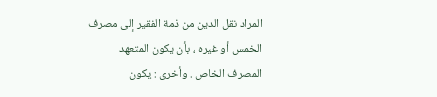المراد نقل الدين من ذمة الفقير إلى مصرف
الخمس أو غيره ، بأن يكون المتعهد المصرف الخاص . وأخرى : يكون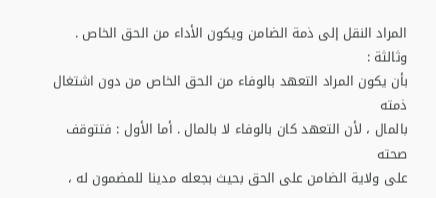المراد النقل إلى ذمة الضامن ويكون الأداء من الحق الخاص . وثالثة :
بأن يكون المراد التعهد بالوفاء من الحق الخاص من دون اشتغال ذمته
بالمال ، لأن التعهد كان بالوفاء لا بالمال . أما الأول : فتتوقف صحته
على ولاية الضامن على الحق بحيث بجعله مدينا للمضمون له ،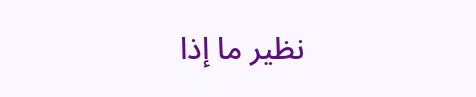نظير ما إذا